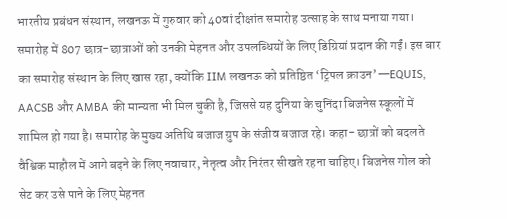भारतीय प्रबंधन संस्थान, लखनऊ में गुरुवार को 40वां दीक्षांत समारोह उत्साह के साथ मनाया गया। समारोह में 807 छात्र-छात्राओं को उनकी मेहनत और उपलब्धियों के लिए डिग्रियां प्रदान की गईं। इस बार का समारोह संस्थान के लिए खास रहा, क्योंकि IIM लखनऊ को प्रतिष्ठित ‘ट्रिपल क्राउन’—EQUIS, AACSB और AMBA की मान्यता भी मिल चुकी है, जिससे यह दुनिया के चुनिंदा बिजनेस स्कूलों में शामिल हो गया है। समारोह के मुख्य अतिथि बजाज ग्रुप के संजीव बजाज रहे। कहा- छात्रों को बदलते वैश्विक माहौल में आगे बढ़ने के लिए नवाचार, नेतृत्व और निरंतर सीखते रहना चाहिए। बिजनेस गोल को सेट कर उसे पाने के लिए मेहनत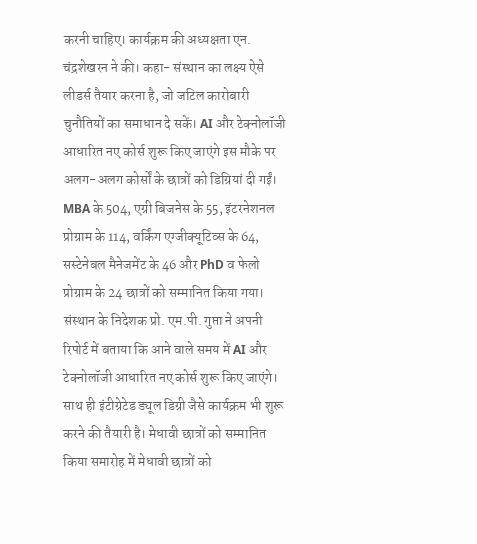करनी चाहिए। कार्यक्रम की अध्यक्षता एन. चंद्रशेखरन ने की। कहा- संस्थान का लक्ष्य ऐसे लीडर्स तैयार करना है, जो जटिल कारोबारी चुनौतियों का समाधान दे सकें। AI और टेक्नोलॉजी आधारित नए कोर्स शुरू किए जाएंगे इस मौके पर अलग-अलग कोर्सों के छात्रों को डिग्रियां दी गईं। MBA के 504, एग्री बिजनेस के 55, इंटरनेशनल प्रोग्राम के 114, वर्किंग एग्जीक्यूटिव्स के 64, सस्टेनेबल मैनेजमेंट के 46 और PhD व फेलो प्रोग्राम के 24 छात्रों को सम्मानित किया गया। संस्थान के निदेशक प्रो. एम.पी. गुप्ता ने अपनी रिपोर्ट में बताया कि आने वाले समय में AI और टेक्नोलॉजी आधारित नए कोर्स शुरू किए जाएंगे। साथ ही इंटीग्रेटेड ड्यूल डिग्री जैसे कार्यक्रम भी शुरू करने की तैयारी है। मेधावी छात्रों को सम्मानित किया समारोह में मेधावी छात्रों को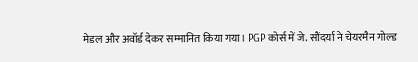मेडल और अवॉर्ड देकर सम्मानित किया गया। PGP कोर्स में जे. सौंदर्या ने चेयरमैन गोल्ड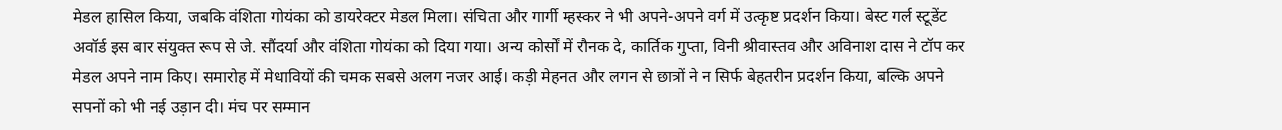मेडल हासिल किया, जबकि वंशिता गोयंका को डायरेक्टर मेडल मिला। संचिता और गार्गी म्हस्कर ने भी अपने-अपने वर्ग में उत्कृष्ट प्रदर्शन किया। बेस्ट गर्ल स्टूडेंट अवॉर्ड इस बार संयुक्त रूप से जे. सौंदर्या और वंशिता गोयंका को दिया गया। अन्य कोर्सों में रौनक दे, कार्तिक गुप्ता, विनी श्रीवास्तव और अविनाश दास ने टॉप कर मेडल अपने नाम किए। समारोह में मेधावियों की चमक सबसे अलग नजर आई। कड़ी मेहनत और लगन से छात्रों ने न सिर्फ बेहतरीन प्रदर्शन किया, बल्कि अपने सपनों को भी नई उड़ान दी। मंच पर सम्मान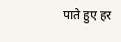पाते हुए हर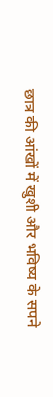छात्र की आंखों में खुशी और भविष्य के सपने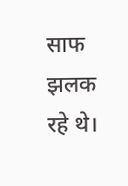साफ झलक रहे थे।